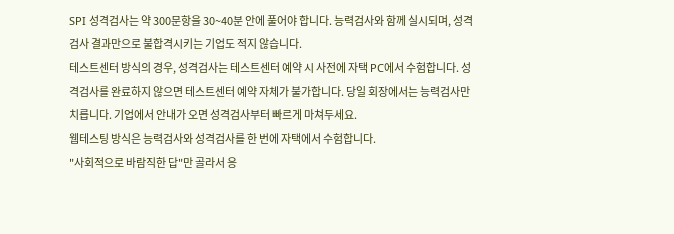SPI 성격검사는 약 300문항을 30~40분 안에 풀어야 합니다. 능력검사와 함께 실시되며, 성격검사 결과만으로 불합격시키는 기업도 적지 않습니다.
테스트센터 방식의 경우, 성격검사는 테스트센터 예약 시 사전에 자택 PC에서 수험합니다. 성격검사를 완료하지 않으면 테스트센터 예약 자체가 불가합니다. 당일 회장에서는 능력검사만 치릅니다. 기업에서 안내가 오면 성격검사부터 빠르게 마쳐두세요.
웹테스팅 방식은 능력검사와 성격검사를 한 번에 자택에서 수험합니다.
"사회적으로 바람직한 답"만 골라서 응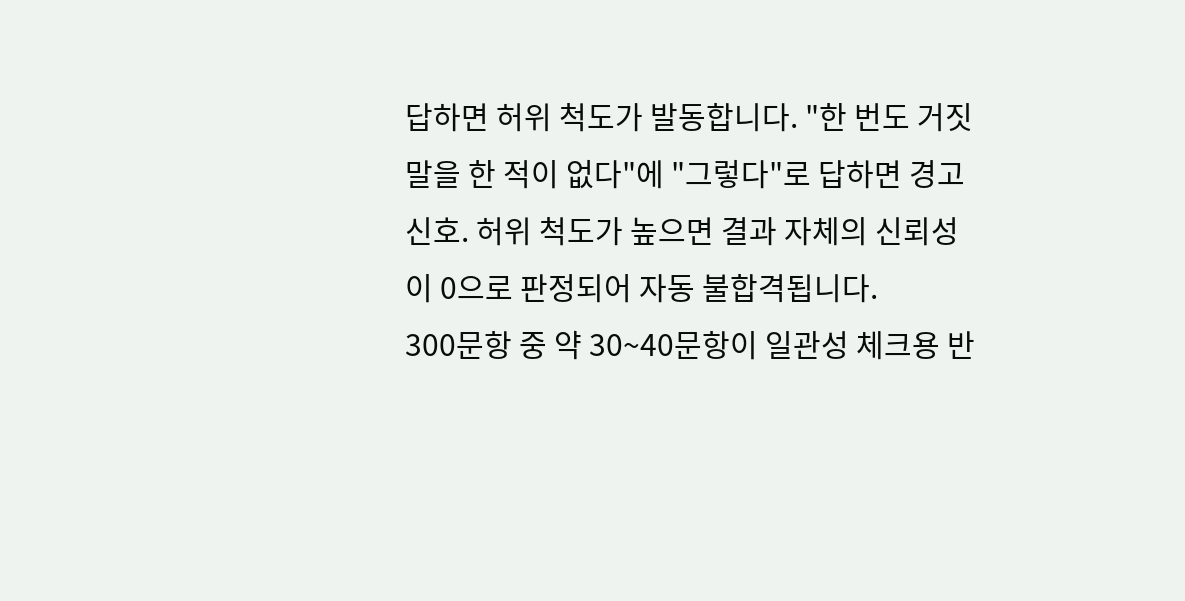답하면 허위 척도가 발동합니다. "한 번도 거짓말을 한 적이 없다"에 "그렇다"로 답하면 경고 신호. 허위 척도가 높으면 결과 자체의 신뢰성이 0으로 판정되어 자동 불합격됩니다.
300문항 중 약 30~40문항이 일관성 체크용 반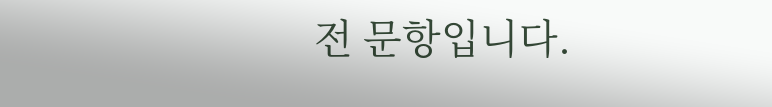전 문항입니다.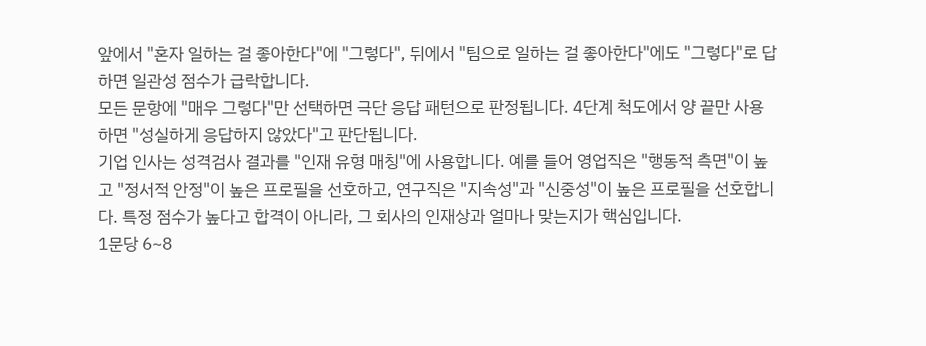앞에서 "혼자 일하는 걸 좋아한다"에 "그렇다", 뒤에서 "팀으로 일하는 걸 좋아한다"에도 "그렇다"로 답하면 일관성 점수가 급락합니다.
모든 문항에 "매우 그렇다"만 선택하면 극단 응답 패턴으로 판정됩니다. 4단계 척도에서 양 끝만 사용하면 "성실하게 응답하지 않았다"고 판단됩니다.
기업 인사는 성격검사 결과를 "인재 유형 매칭"에 사용합니다. 예를 들어 영업직은 "행동적 측면"이 높고 "정서적 안정"이 높은 프로필을 선호하고, 연구직은 "지속성"과 "신중성"이 높은 프로필을 선호합니다. 특정 점수가 높다고 합격이 아니라, 그 회사의 인재상과 얼마나 맞는지가 핵심입니다.
1문당 6~8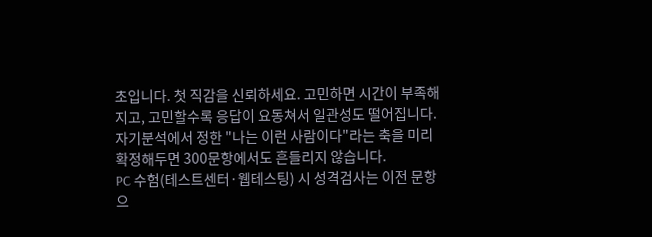초입니다. 첫 직감을 신뢰하세요. 고민하면 시간이 부족해지고, 고민할수록 응답이 요동쳐서 일관성도 떨어집니다. 자기분석에서 정한 "나는 이런 사람이다"라는 축을 미리 확정해두면 300문항에서도 흔들리지 않습니다.
PC 수험(테스트센터·웹테스팅) 시 성격검사는 이전 문항으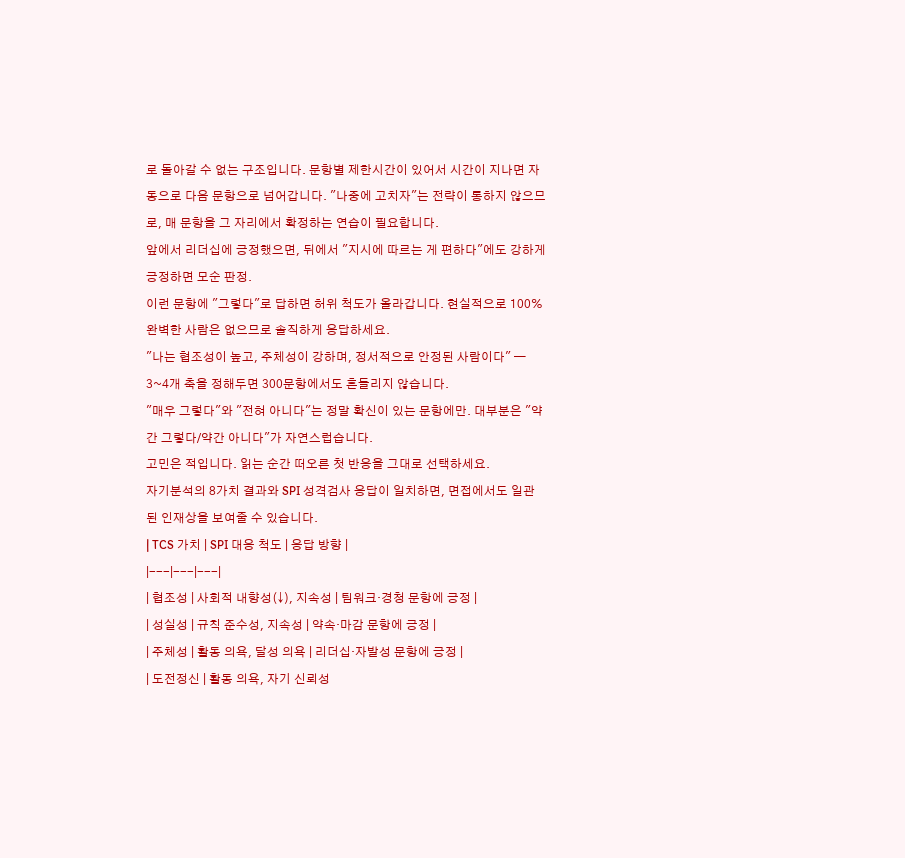로 돌아갈 수 없는 구조입니다. 문항별 제한시간이 있어서 시간이 지나면 자동으로 다음 문항으로 넘어갑니다. "나중에 고치자"는 전략이 통하지 않으므로, 매 문항을 그 자리에서 확정하는 연습이 필요합니다.
앞에서 리더십에 긍정했으면, 뒤에서 "지시에 따르는 게 편하다"에도 강하게 긍정하면 모순 판정.
이런 문항에 "그렇다"로 답하면 허위 척도가 올라갑니다. 현실적으로 100% 완벽한 사람은 없으므로 솔직하게 응답하세요.
"나는 협조성이 높고, 주체성이 강하며, 정서적으로 안정된 사람이다" — 3~4개 축을 정해두면 300문항에서도 흔들리지 않습니다.
"매우 그렇다"와 "전혀 아니다"는 정말 확신이 있는 문항에만. 대부분은 "약간 그렇다/약간 아니다"가 자연스럽습니다.
고민은 적입니다. 읽는 순간 떠오른 첫 반응을 그대로 선택하세요.
자기분석의 8가치 결과와 SPI 성격검사 응답이 일치하면, 면접에서도 일관된 인재상을 보여줄 수 있습니다.
| TCS 가치 | SPI 대응 척도 | 응답 방향 |
|---|---|---|
| 협조성 | 사회적 내향성(↓), 지속성 | 팀워크·경청 문항에 긍정 |
| 성실성 | 규칙 준수성, 지속성 | 약속·마감 문항에 긍정 |
| 주체성 | 활동 의욕, 달성 의욕 | 리더십·자발성 문항에 긍정 |
| 도전정신 | 활동 의욕, 자기 신뢰성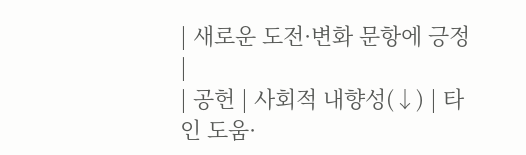| 새로운 도전·변화 문항에 긍정 |
| 공헌 | 사회적 내향성(↓) | 타인 도움·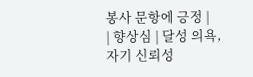봉사 문항에 긍정 |
| 향상심 | 달성 의욕, 자기 신뢰성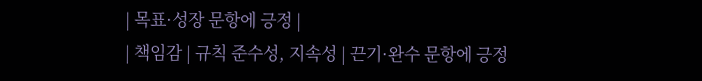| 목표·성장 문항에 긍정 |
| 책임감 | 규칙 준수성, 지속성 | 끈기·완수 문항에 긍정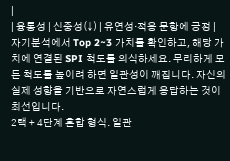|
| 융통성 | 신중성(↓) | 유연성·적응 문항에 긍정 |
자기분석에서 Top 2~3 가치를 확인하고, 해당 가치에 연결된 SPI 척도를 의식하세요. 무리하게 모든 척도를 높이려 하면 일관성이 깨집니다. 자신의 실제 성향을 기반으로 자연스럽게 응답하는 것이 최선입니다.
2택 + 4단계 혼합 형식. 일관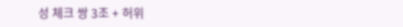성 체크 쌍 3조 + 허위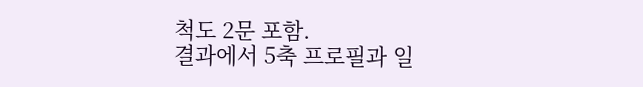척도 2문 포함.
결과에서 5축 프로필과 일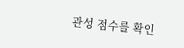관성 점수를 확인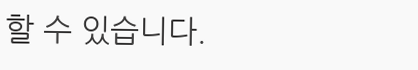할 수 있습니다.